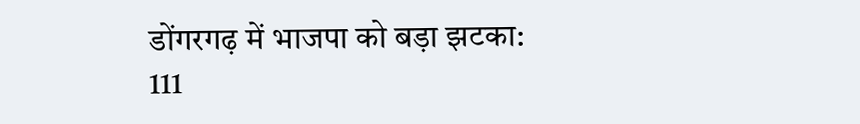डोंगरगढ़ में भाजपा को बड़ा झटका: 111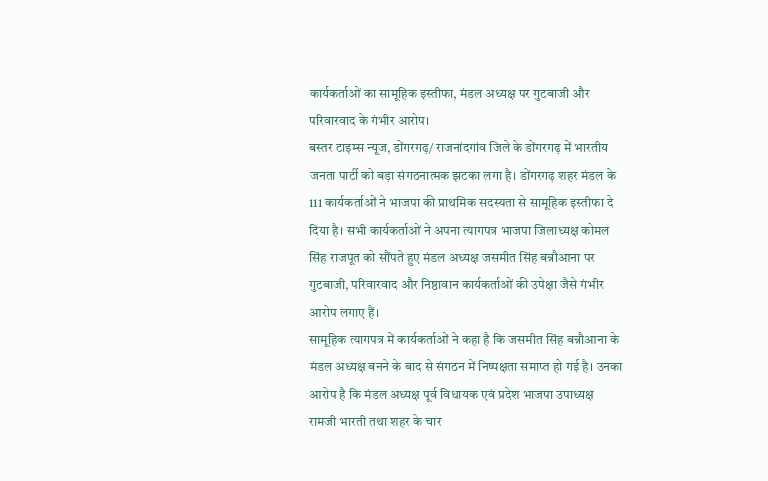कार्यकर्ताओं का सामूहिक इस्तीफा, मंडल अध्यक्ष पर गुटबाजी और परिवारवाद के गंभीर आरोप।
बस्तर टाइम्स न्यूज, डोंगरगढ़/ राजनांदगांव जिले के डोंगरगढ़ में भारतीय जनता पार्टी को बड़ा संगठनात्मक झटका लगा है। डोंगरगढ़ शहर मंडल के 111 कार्यकर्ताओं ने भाजपा की प्राथमिक सदस्यता से सामूहिक इस्तीफा दे दिया है। सभी कार्यकर्ताओं ने अपना त्यागपत्र भाजपा जिलाध्यक्ष कोमल सिंह राजपूत को सौंपते हुए मंडल अध्यक्ष जसमीत सिंह बन्नौआना पर गुटबाजी, परिवारवाद और निष्ठावान कार्यकर्ताओं की उपेक्षा जैसे गंभीर आरोप लगाए हैं।
सामूहिक त्यागपत्र में कार्यकर्ताओं ने कहा है कि जसमीत सिंह बन्नौआना के मंडल अध्यक्ष बनने के बाद से संगठन में निष्पक्षता समाप्त हो गई है। उनका आरोप है कि मंडल अध्यक्ष पूर्व विधायक एवं प्रदेश भाजपा उपाध्यक्ष रामजी भारती तथा शहर के चार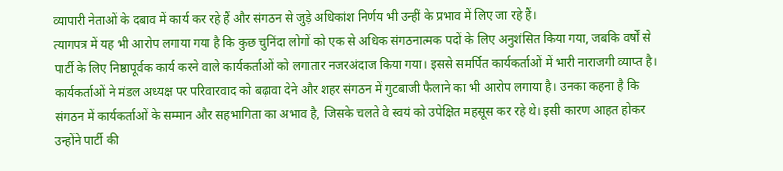व्यापारी नेताओं के दबाव में कार्य कर रहे हैं और संगठन से जुड़े अधिकांश निर्णय भी उन्हीं के प्रभाव में लिए जा रहे हैं।
त्यागपत्र में यह भी आरोप लगाया गया है कि कुछ चुनिंदा लोगों को एक से अधिक संगठनात्मक पदों के लिए अनुशंसित किया गया, जबकि वर्षों से पार्टी के लिए निष्ठापूर्वक कार्य करने वाले कार्यकर्ताओं को लगातार नजरअंदाज किया गया। इससे समर्पित कार्यकर्ताओं में भारी नाराजगी व्याप्त है।
कार्यकर्ताओं ने मंडल अध्यक्ष पर परिवारवाद को बढ़ावा देने और शहर संगठन में गुटबाजी फैलाने का भी आरोप लगाया है। उनका कहना है कि संगठन में कार्यकर्ताओं के सम्मान और सहभागिता का अभाव है, जिसके चलते वे स्वयं को उपेक्षित महसूस कर रहे थे। इसी कारण आहत होकर उन्होंने पार्टी की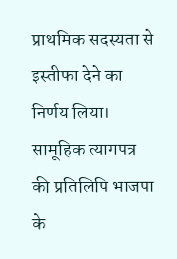प्राथमिक सदस्यता से इस्तीफा देने का निर्णय लिया।
सामूहिक त्यागपत्र की प्रतिलिपि भाजपा के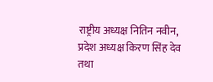राष्ट्रीय अध्यक्ष नितिन नवीन, प्रदेश अध्यक्ष किरण सिंह देव तथा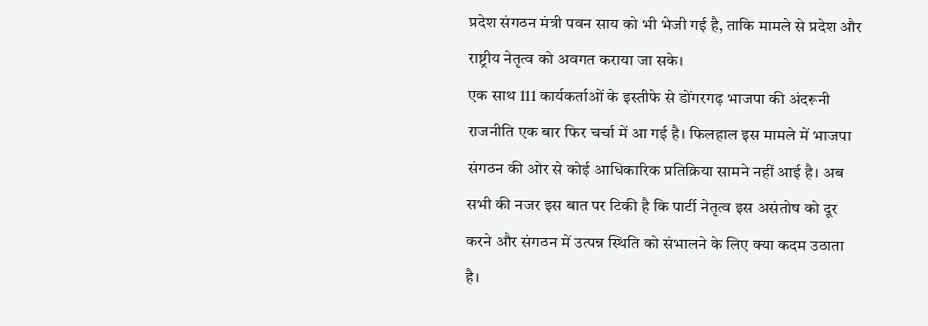प्रदेश संगठन मंत्री पवन साय को भी भेजी गई है, ताकि मामले से प्रदेश और राष्ट्रीय नेतृत्व को अवगत कराया जा सके।
एक साथ 111 कार्यकर्ताओं के इस्तीफे से डोंगरगढ़ भाजपा की अंदरूनी राजनीति एक बार फिर चर्चा में आ गई है। फिलहाल इस मामले में भाजपा संगठन की ओर से कोई आधिकारिक प्रतिक्रिया सामने नहीं आई है। अब सभी की नजर इस बात पर टिकी है कि पार्टी नेतृत्व इस असंतोष को दूर करने और संगठन में उत्पन्न स्थिति को संभालने के लिए क्या कदम उठाता है।